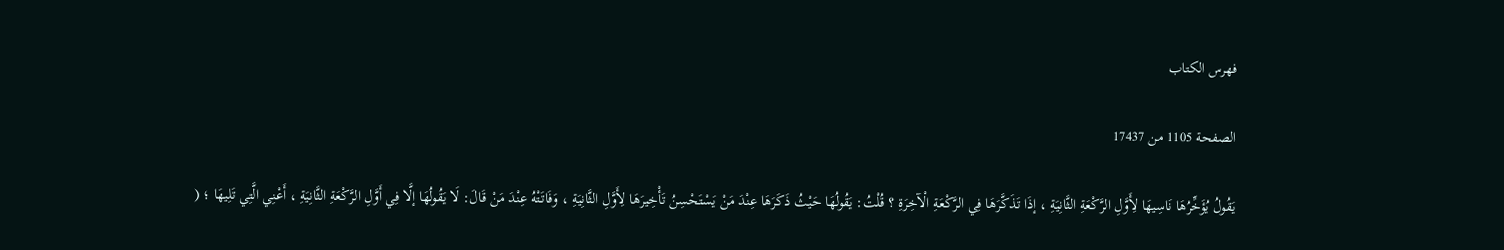فهرس الكتاب

الصفحة 1105 من 17437

يَقُولُ يُؤَخِّرُهَا نَاسِيهَا لِأَوَّلِ الرَّكْعَةِ الثَّانِيَةِ ، إذَا تَذَكَّرَهَا فِي الرَّكْعَةِ الْآخِرَةِ ؟ قُلْتُ: يَقُولُهَا حَيْثُ ذَكَرَهَا عِنْدَ مَنْ يَسْتَحْسِنُ تَأْخِيرَهَا لِأَوَّلِ الثَّانِيَةِ ، وَفَاتَتْهُ عِنْدَ مَنْ قَالَ: لَا يَقُولُهَا إلَّا فِي أَوَّلِ الرَّكْعَةِ الثَّانِيَةِ ، أَعْنِي الَّتِي تَلِيهَا ؛ (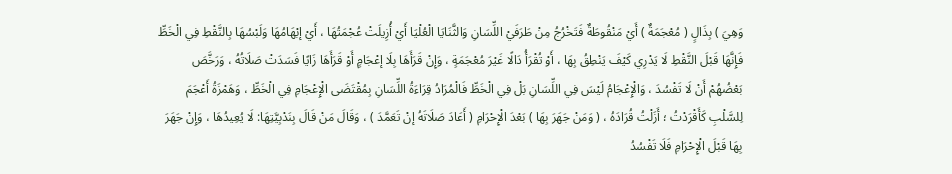وَهِيَ ) بِذَالٍ ( مُعْجَمَةٌ ) أَيْ مَنْقُوطَةٌ فَتَخْرُجُ مِنْ طَرَفَيْ اللِّسَانِ وَالثَّنَايَا الْعُلْيَا أَيْ أُزِيلَتْ عُجْمَتُهَا ، أَيْ إبْهَامُهَا وَلَبْسُهَا بِالنَّقْطِ فِي الْخَطِّ فَإِنَّهَا قَبْلَ النَّقْطِ لَا يَدْرِي كَيْفَ يَنْطِقُ بِهَا ، أَوْ تُقْرَأُ دَالًا غَيْرَ مُعْجَمَةٍ ، وَإِنْ قَرَأَهَا بِلَا إعْجَامٍ أَوْ قَرَأَهَا زَايًا فَسَدَتْ صَلَاتُهُ ، وَرَخَّصَ بَعْضُهُمْ أَنْ لَا تَفْسُدَ ، وَالْإِعْجَامُ لَيْسَ فِي اللِّسَانِ بَلْ فِي الْخَطِّ فَالْمُرَادُ قِرَاءَةُ اللِّسَانِ بِمُقْتَضَى الْإِعْجَامِ فِي الْخَطِّ ، وَهَمْزَةُ أَعْجَمَ لِلسَّلْبِ كَأَقْرَدْتُ ؛ أَزَلْتُ قُرَادَهُ ، ( وَمَنْ جَهَرَ بِهَا ) بَعْدَ الْإِحْرَامِ ( أَعَادَ صَلَاتَهُ إنْ تَعَمَّدَ ) ، وَقَالَ مَنْ قَالَ بِنَدْبِيَّتِهَا: لَا يُعِيدُهَا ، وَإِنْ جَهَرَ بِهَا قَبْلَ الْإِحْرَامِ فَلَا تَفْسُدُ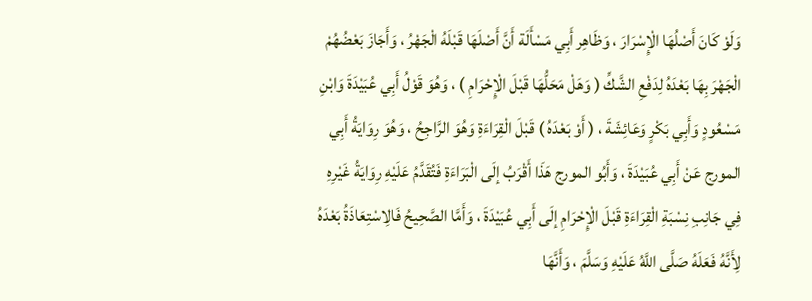وَلَوْ كَانَ أَصْلُهَا الْإِسْرَارَ ، وَظَاهِر أَبِي مَسْأَلَة أَنَّ أَصْلَهَا قَبْلَهُ الْجَهْرُ ، وَأَجَازَ بَعْضُهُمْ الْجَهْرَ بِهَا بَعْدَهُ لِدَفْعِ الشَّكِّ ( وَهَلْ مَحَلُّهَا قَبْلَ الْإِحْرَامِ ) ، وَهُوَ قَوْلُ أَبِي عُبَيْدَةَ وَابْنِ مَسْعُودٍ وَأَبِي بَكْرٍ وَعَائِشَةَ ، ( أَوْ بَعْدَهُ ) قَبْلَ الْقِرَاءَةِ وَهُوَ الرَّاجِحُ ، وَهُوَ رِوَايَةُ أَبِي المورج عَنْ أَبِي عُبَيْدَةَ ، وَأَبُو المورج هَذَا أَقْرَبُ إلَى الْبَرَاءَةِ فَتُقَدَّمُ عَلَيْهِ رِوَايَةُ غَيْرِهِ فِي جَانِبِ نِسْبَةِ الْقِرَاءَةِ قَبْلَ الْإِحْرَامِ إلَى أَبِي عُبَيْدَةَ ، وَأَمَّا الصَّحِيحُ فَالِاسْتِعَاذَةُ بَعْدَهُ لِأَنَّهُ فَعَلَهُ صَلَّى اللَّهُ عَلَيْهِ وَسَلَّمَ ، وَأَنَّهَا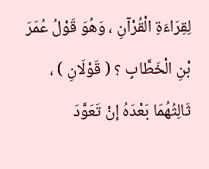لِقِرَاءَةِ الْقُرْآنِ ، وَهُوَ قَوْلُ عُمَرَ بْنِ الْخَطَّابِ ؟ ( قَوْلَانِ ) ، ثَالِثُهُمَا بَعْدَهُ إنْ تَعَوَّدَ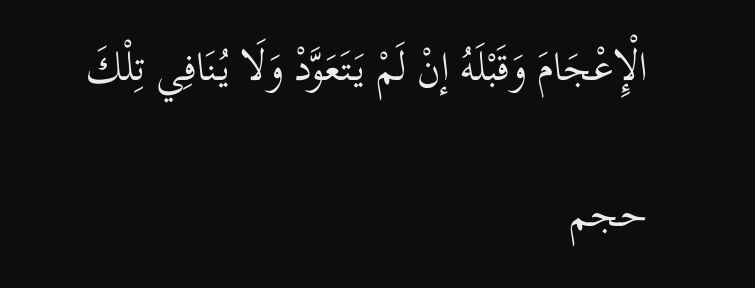الْإِعْجَامَ وَقَبْلَهُ إنْ لَمْ يَتَعَوَّدْ وَلَا يُنَافِي تِلْكَ

حجم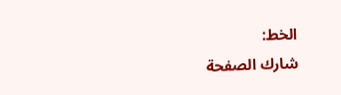الخط:
شارك الصفحة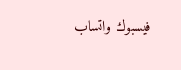فيسبوك واتساب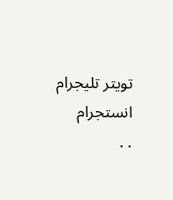تويتر تليجرام انستجرام
. .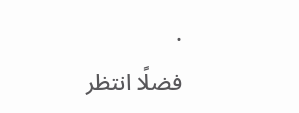.
فضلًا انتظر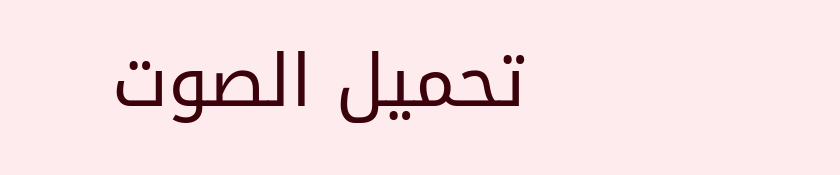تحميل الصوت